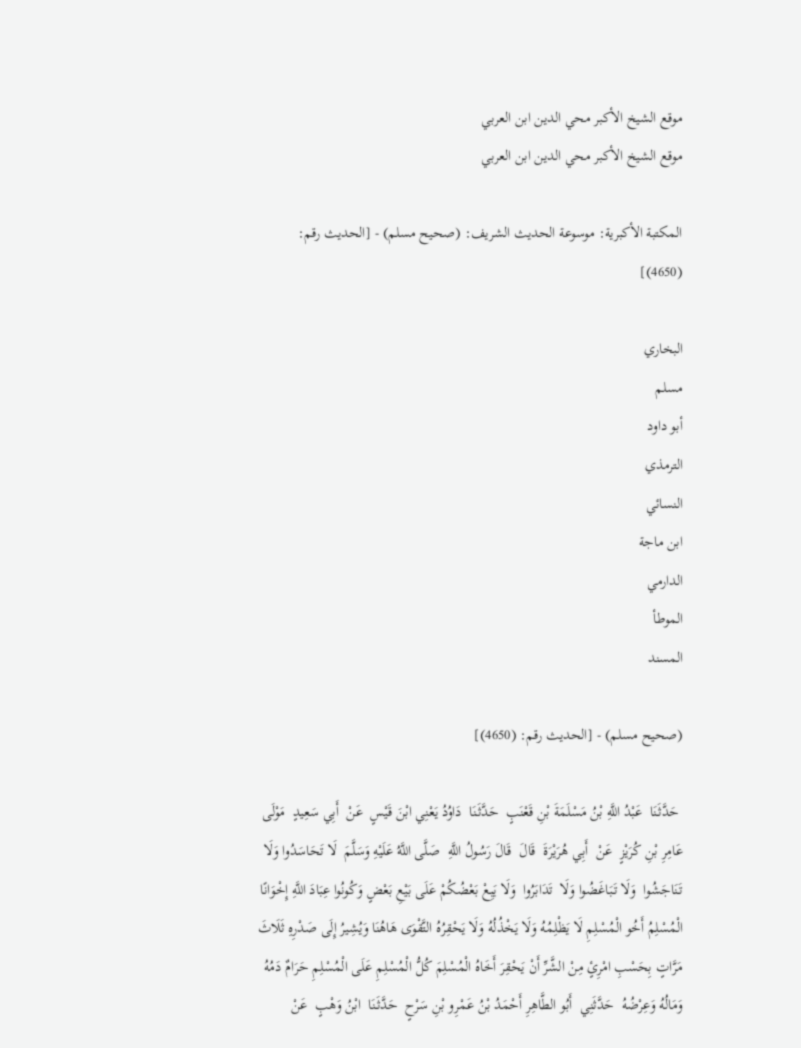موقع الشيخ الأكبر محي الدين ابن العربي
موقع الشيخ الأكبر محي الدين ابن العربي

المكتبة الأكبرية: موسوعة الحديث الشريف: (صحيح مسلم) - [الحديث رقم: (4650)]

البخاري
مسلم
أبو داود
الترمذي
النسائي
ابن ماجة
الدارمي
الموطأ
المسند

(صحيح مسلم) - [الحديث رقم: (4650)]

 حَدَّثَنَا  عَبْدُ اللَّهِ بْنُ مَسْلَمَةَ بْنِ قَعْنَبٍ  حَدَّثَنَا  دَاوُدُ يَعْنِي ابْنَ قَيْسٍ  عَنْ  أَبِي سَعِيدٍ  مَوْلَى  عَامِرِ بْنِ كُرَيْزٍ  عَنْ  أَبِي هُرَيْرَةَ  قَالَ  قَالَ رَسُولُ اللَّهِ  صَلَّى اللَّهُ عَلَيْهِ وَسَلَّمَ  لَا تَحَاسَدُوا وَلَا  تَنَاجَشُوا  وَلَا تَبَاغَضُوا وَلَا  تَدَابَرُوا  وَلَا يَبِعْ بَعْضُكُمْ عَلَى بَيْعِ بَعْضٍ وَكُونُوا عِبَادَ اللَّهِ إِخْوَانًا الْمُسْلِمُ أَخُو الْمُسْلِمِ لَا يَظْلِمُهُ وَلَا يَخْذُلُهُ وَلَا يَحْقِرُهُ التَّقْوَى هَاهُنَا وَيُشِيرُ إِلَى صَدْرِهِ ثَلَاثَ مَرَّاتٍ بِحَسْبِ امْرِئٍ مِنْ الشَّرِّ أَنْ يَحْقِرَ أَخَاهُ الْمُسْلِمَ كُلُّ الْمُسْلِمِ عَلَى الْمُسْلِمِ حَرَامٌ دَمُهُ وَمَالُهُ وَعِرْضُهُ  حَدَّثَنِي  أَبُو الطَّاهِرِ أَحْمَدُ بْنُ عَمْرِو بْنِ سَرْحٍ  حَدَّثَنَا  ابْنُ وَهْبٍ  عَنْ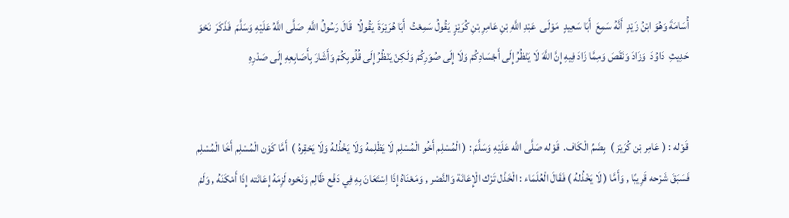أُسَامَةَ وَهُوَ ابْنُ زَيْدٍ  أَنَّهُ سَمِعَ  أَبَا سَعِيدٍ  مَوْلَى  عَبْدِ اللَّهِ بْنِ عَامِرِ بْنِ كُرَيْزٍ  يَقُولُ سَمِعْتُ  أَبَا هُرَيْرَةَ  يَقُولُا  قَالَ رَسُولُ اللَّهِ  صَلَّى اللَّهُ عَلَيْهِ وَسَلَّمَ  فَذَكَرَ  نَحْوَ حَدِيثِ  دَاوُدَ  وَزَادَ وَنَقَصَ وَمِمَّا زَادَ فِيهِ إِنَّ اللَّهَ لَا يَنْظُرُ إِلَى أَجْسَادِكُمْ وَلَا إِلَى صُوَرِكُمْ وَلَكِنْ يَنْظُرُ إِلَى قُلُوبِكُمْ وَأَشَارَ بِأَصَابِعِهِ إِلَى صَدْرِهِ


 قَوْله : ( عَامِر بْن كُرَيْز )  بِضَمِّ الْكَاف.  قَوْله صَلَّى اللَّه عَلَيْهِ وَسَلَّمَ : ( الْمُسْلِم أَخُو الْمُسْلِم لَا يَظْلِمهُ وَلَا يَخْذُلهُ وَلَا يَحْقِرهُ )  أَمَّا كَوْن الْمُسْلِم أَخَا الْمُسْلِم فَسَبَقَ شَرْحه قَرِيبًا , وَأَمَّا ( لَا يَخْذُلهُ ) فَقَالَ الْعُلَمَاء : الْخَذْل تَرْك الْإِعَانَة وَالنَّصْر , وَمَعْنَاهُ إِذَا اِسْتَعَانَ بِهِ فِي دَفْع ظَالِم وَنَحْوه لَزِمَهُ إِعَانَته إِذَا أَمْكَنَهُ , وَلَمْ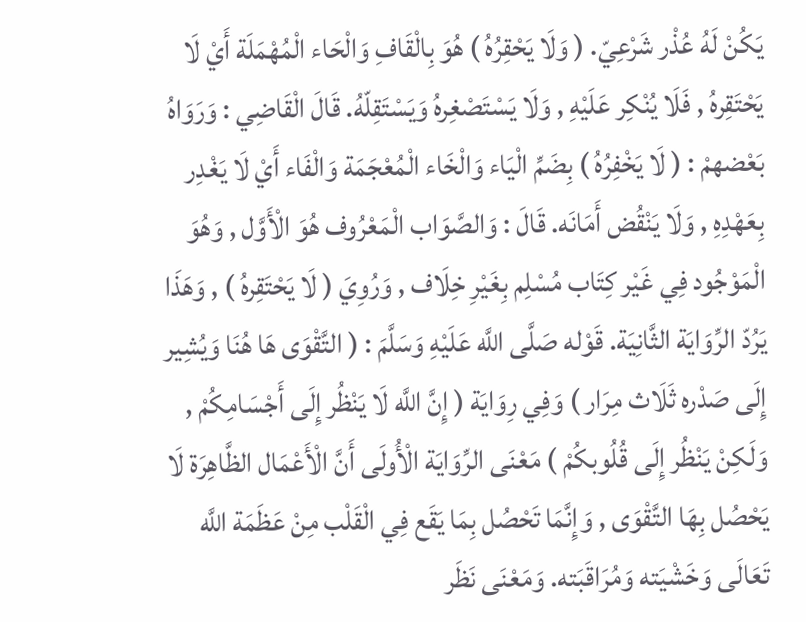يَكُنْ لَهُ عُذْر شَرْعِيّ. ( وَلَا يَحْقِرُهُ ) هُوَ بِالْقَافِ وَالْحَاء الْمُهْمَلَة أَيْ لَا يَحْتَقِرهُ , فَلَا يُنْكِر عَلَيْهِ , وَلَا يَسْتَصْغِرهُ وَيَسْتَقِلّهُ. قَالَ الْقَاضِي : وَرَوَاهُ بَعْضهمْ : ( لَا يَخْفِرُهُ ) بِضَمِّ الْيَاء وَالْخَاء الْمُعْجَمَة وَالْفَاء أَيْ لَا يَغْدِر بِعَهْدِهِ , وَلَا يَنْقُض أَمَانَه. قَالَ : وَالصَّوَاب الْمَعْرُوف هُوَ الْأَوَّل , وَهُوَ الْمَوْجُود فِي غَيْر كِتَاب مُسْلِم بِغَيْرِ خِلَاف , وَرُوِيَ ( لَا يَحْتَقِرهُ ) , وَهَذَا يَرُدّ الرِّوَايَة الثَّانِيَة. قَوْله صَلَّى اللَّه عَلَيْهِ وَسَلَّمَ : ( التَّقْوَى هَا هُنَا وَيُشِير إِلَى صَدْره ثَلَاث مِرَار ) وَفِي رِوَايَة ( إِنَّ اللَّه لَا يَنْظُر إِلَى أَجْسَامِكُمْ , وَلَكِنْ يَنْظُر إِلَى قُلُوبكُمْ ) مَعْنَى الرِّوَايَة الْأُولَى أَنَّ الْأَعْمَال الظَّاهِرَة لَا يَحْصُل بِهَا التَّقْوَى , وَإِنَّمَا تَحْصُل بِمَا يَقَع فِي الْقَلْب مِنْ عَظَمَة اللَّه تَعَالَى وَخَشْيَته وَمُرَاقَبَته. وَمَعْنَى نَظَر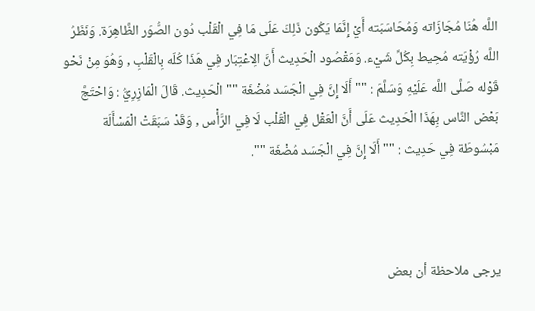اللَّه هُنَا مُجَازَاته وَمُحَاسَبَته أَيْ إِنَّمَا يَكُون ذَلِكَ عَلَى مَا فِي الْقَلْب دُون الصُّوَر الظَّاهِرَة. وَنَظَرُ اللَّه رُؤْيَته مُحِيط بِكُلِّ شَيْء. وَمَقْصُود الْحَدِيث أَنَّ الِاعْتِبَار فِي هَذَا كُلّه بِالْقَلْبِ , وَهُوَ مِنْ نَحْو قَوْله صَلَّى اللَّه عَلَيْهِ وَسَلَّمَ : "" أَلَا إِنَّ فِي الْجَسَد مُضْغَة "" الْحَدِيث. قَالَ الْمَازِرِيُّ : وَاحْتَجَّ بَعْض النَّاس بِهَذَا الْحَدِيث عَلَى أَنَّ الْعَقْل فِي الْقَلْب لَا فِي الرَّأْس , وَقَدْ سَبَقَتْ الْمَسْأَلَة مَبْسُوطَة فِي حَدِيث : "" أَلَا إِنَّ فِي الْجَسَد مُضْغَة "".



يرجى ملاحظة أن بعض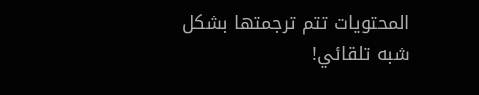المحتويات تتم ترجمتها بشكل شبه تلقائي!